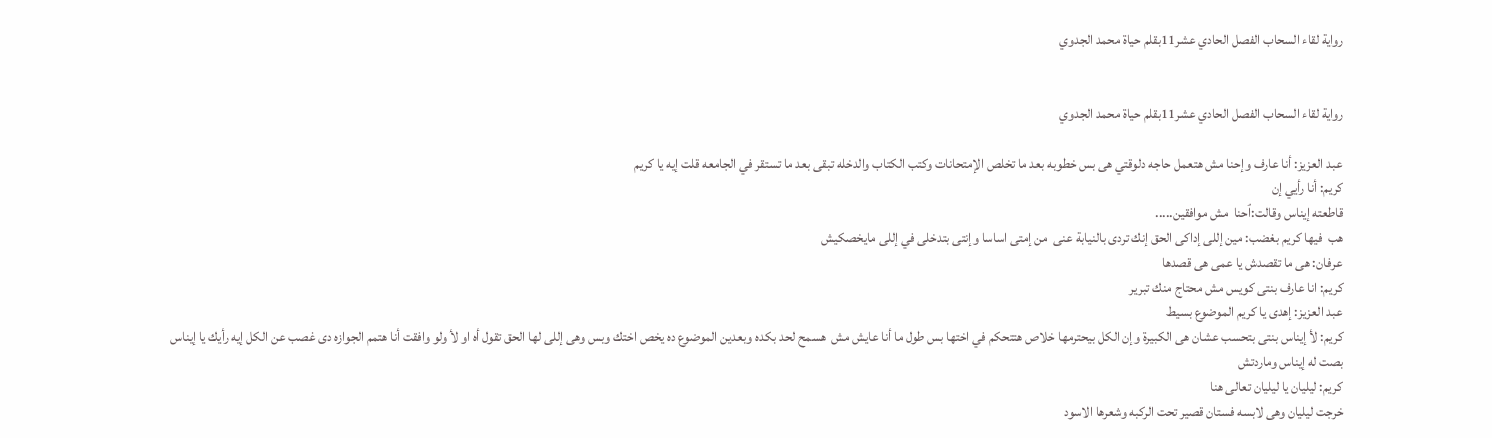رواية لقاء السحاب الفصل الحادي عشر11بقلم حياة محمد الجدوي


رواية لقاء السحاب الفصل الحادي عشر11بقلم حياة محمد الجدوي

عبد العزيز: أنا عارف وإحنا مش هتعمل حاجه دلوقتي هى بس خطوبه بعد ما تخلص الإمتحانات وكتب الكتاب والدخله تبقى بعد ما تستقر في الجامعه قلت إيه يا كريم
كريم: أنا رأيي إن
قاطعته إيناس وقالت:ٱحنا  مش موافقين.....
هب  فيها كريم بغضب: مين إللى إداكى الحق إنك تردى بالنيابة عنى  من إمتى اساسا وإنتى بتدخلى في إللى مايخصكيش
عرفان: هى ما تقصدش يا عمى هى قصدها
كريم: انا عارف بنتى كويس مش محتاج منك تبرير
عبد العزيز: إهدى يا كريم الموضوع بسيط
كريم: لأ إيناس بنتى بتحسب عشان هى الكبيرة وإن الكل بيحترمها خلاص هتتحكم في اختها بس طول ما أنا عايش مش  هسمح لحد بكده وبعدين الموضوع ده يخص اختك وبس وهى إللى لها الحق تقول أه او لأ ولو وافقت أنا هتمم الجوازه دى غصب عن الكل إيه رأيك يا إيناس
بصت له إيناس وماردتش
كريم: ليليان يا ليليان تعالى هنا
خرجت ليليان وهى لابسه فستان قصير تحت الركبه وشعرها الاسود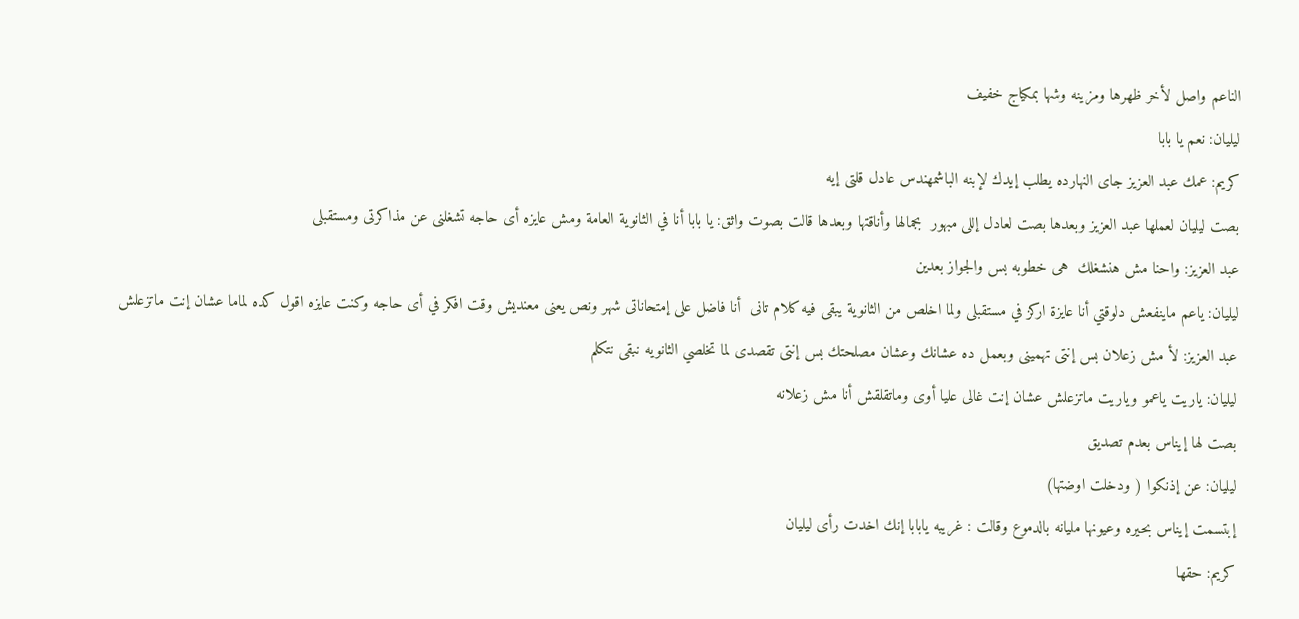الناعم واصل لأخر ظهرها ومزينه وشها بمكياج خفيف
ليليان: نعم يا بابا
كريم: عمك عبد العزيز جاى النهارده يطلب إيدك لإبنه الباشمهندس عادل قلتى إيه
بصت ليليان لعملها عبد العزيز وبعدها بصت لعادل إللى مبهور  بجمالها وأناقتها وبعدها قالت بصوت واثق: يا بابا أنا في الثانوية العامة ومش عايزه أى حاجه تشغلنى عن مذاكرتى ومستقبلى
عبد العزيز: واحنا مش هنشغلك  هى خطوبه بس والجواز بعدين
ليليان: ياعم ماينفعش دلوقتي أنا عايزة اركز في مستقبلى ولما اخلص من الثانوية يبقى فيه كلام تانى  أنا فاضل على إمتحاناتى شهر ونص يعنى معنديش وقت افكر في أى حاجه وكنت عايزه اقول كده لماما عشان إنت ماتزعلش
عبد العزيز: لأ مش زعلان بس إنتى تهمينى وبعمل ده عشانك وعشان مصلحتك بس إنتى تقصدى لما تخلصي الثانويه نبقى نتكلم
ليليان: ياريت ياعمو وياريت ماتزعلش عشان إنت غالى عليا أوى وماتقلقش أنا مش زعلانه
بصت لها إيناس بعدم تصديق
ليليان: عن إذنكوا ( ودخلت اوضتها)
إبتسمت إيناس بحيره وعيونها مليانه بالدموع وقالت : غريبه يابابا إنك اخدت رأى ليليان
كريم: حقها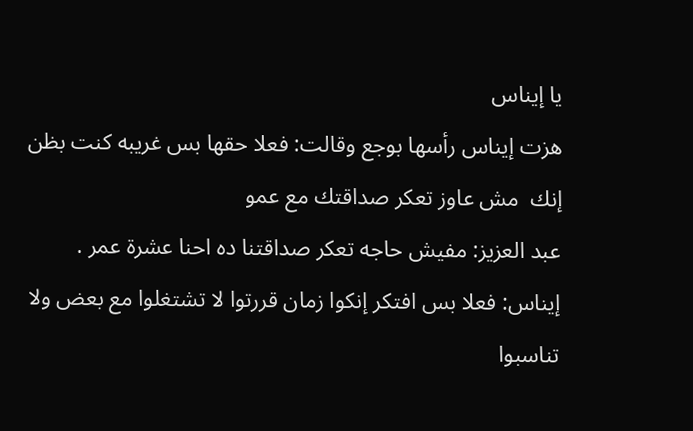يا إيناس
هزت إيناس رأسها بوجع وقالت: فعلا حقها بس غريبه كنت بظن إنك  مش عاوز تعكر صداقتك مع عمو
عبد العزيز: مفيش حاجه تعكر صداقتنا ده احنا عشرة عمر .
إيناس: فعلا بس افتكر إنكوا زمان قررتوا لا تشتغلوا مع بعض ولا تناسبوا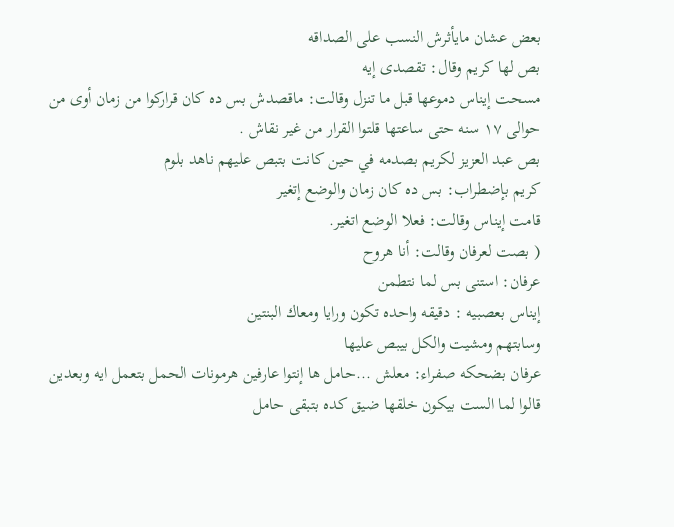بعض عشان مايأثرش النسب على الصداقه
بص لها كريم وقال: تقصدى إيه
مسحت إيناس دموعها قبل ما تنزل وقالت: ماقصدش بس ده كان قراركوا من زمان أوى من حوالى ١٧ سنه حتى ساعتها قلتوا القرار من غير نقاش .
بص عبد العزيز لكريم بصدمه في حين كانت بتبص عليهم ناهد بلوم
كريم بإضطراب: بس ده كان زمان والوضع إتغير
قامت إيناس وقالت: فعلا الوضع اتغير.
( بصت لعرفان وقالت: أنا هروح
عرفان: استنى بس لما نتطمن
إيناس بعصبيه : دقيقه واحده تكون ورايا ومعاك البنتين
وسابتهم ومشيت والكل بيبص عليها
عرفان بضحكه صفراء: معلش ...حامل ها إنتوا عارفين هرمونات الحمل بتعمل ايه وبعدين قالوا لما الست بيكون خلقها ضيق كده بتبقى حامل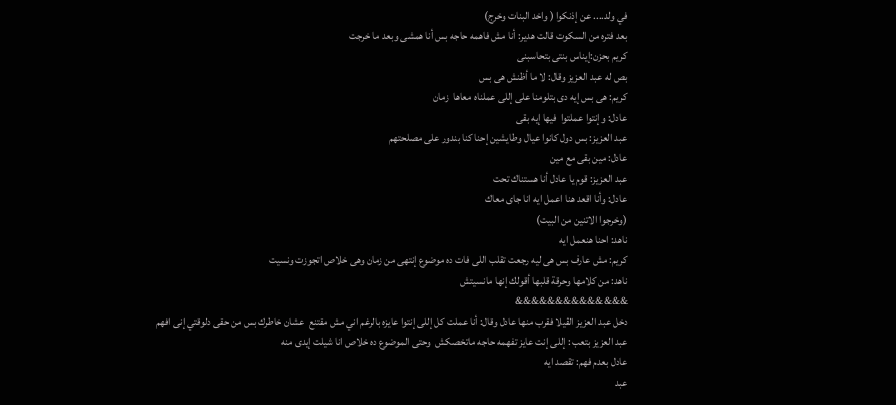في ولد.... عن إذنكوا ( واخد البنات وخرج)
بعد فتره من السكوت قالت هدير: أنا مش فاهمه حاجه بس أنا همشى وبعد ما خرجت
كريم بحزن:إيناس بنتى بتحاسبنى
بص له عبد العزيز وقال: لا ما أظنش هى بس
كريم: هى بس إيه دى بتلومنا على إللى عملناه معاها  زمان
عادل: وإنتوا عملتوا  فيها إيه بقى
عبد العزيز: بس دول كانوا عيال وطايشين إحنا كنا بندور على مصلحتهم
عادل: مين بقى مع مين
عبد العزيز: قوم يا عادل أنا هستناك تحت
عادل: وأنا اقعد هنا اعمل ايه انا جاى معاك
(وخرجوا الاتنين من البيت)
ناهد: احنا هنعمل ايه
كريم: مش عارف بس هى ليه رجعت تقلب اللى فات ده موضوع إنتهى من زمان وهى خلاص اتجوزت ونسيت
ناهد: من كلامها وحرقة قلبها أقولك إنها مانسيتش
&&&&&&&&&&&&&&
دخل عبد العزيز الڤيلا فقرب منها عادل وقال: أنا عملت كل إللى إنتوا عايزه بالرغم اني مش مقتنع  عشان خاطرك بس من حقى دلوقتي إنى افهم
عبد العزيز بتعب : إللى إنت عايز تفهمه حاجه ماتخصكش  وحتى الموضوع ده خلاص انا شيلت إيدى منه
عادل بعدم فهم: تقصد ايه
عبد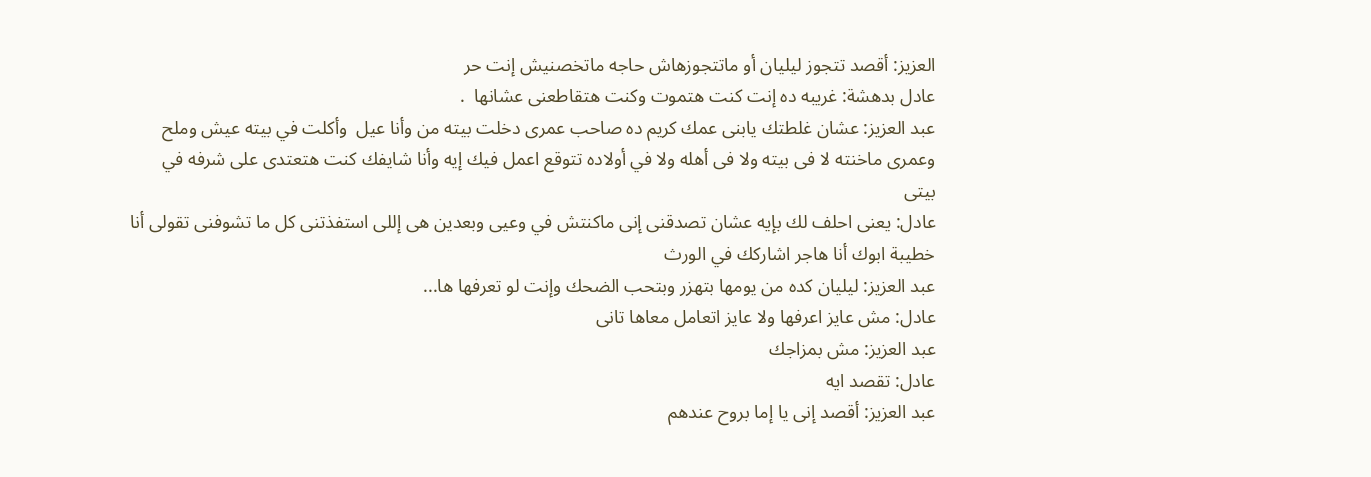العزيز: أقصد تتجوز ليليان أو ماتتجوزهاش حاجه ماتخصنيش إنت حر
عادل بدهشة: غريبه ده إنت كنت هتموت وكنت هتقاطعنى عشانها  .
عبد العزيز: عشان غلطتك يابنى عمك كريم ده صاحب عمرى دخلت بيته من وأنا عيل  وأكلت في بيته عيش وملح وعمرى ماخنته لا فى بيته ولا فى أهله ولا في أولاده تتوقع اعمل فيك إيه وأنا شايفك كنت هتعتدى على شرفه في بيتى
عادل: يعنى احلف لك بإيه عشان تصدقنى إنى ماكنتش في وعيى وبعدين هى إللى استفذتنى كل ما تشوفنى تقولى أنا خطيبة ابوك أنا هاجر اشاركك في الورث
عبد العزيز: ليليان كده من يومها بتهزر وبتحب الضحك وإنت لو تعرفها ها...
عادل: مش عايز اعرفها ولا عايز اتعامل معاها تانى
عبد العزيز: مش بمزاجك
عادل: تقصد ايه
عبد العزيز: أقصد إنى يا إما بروح عندهم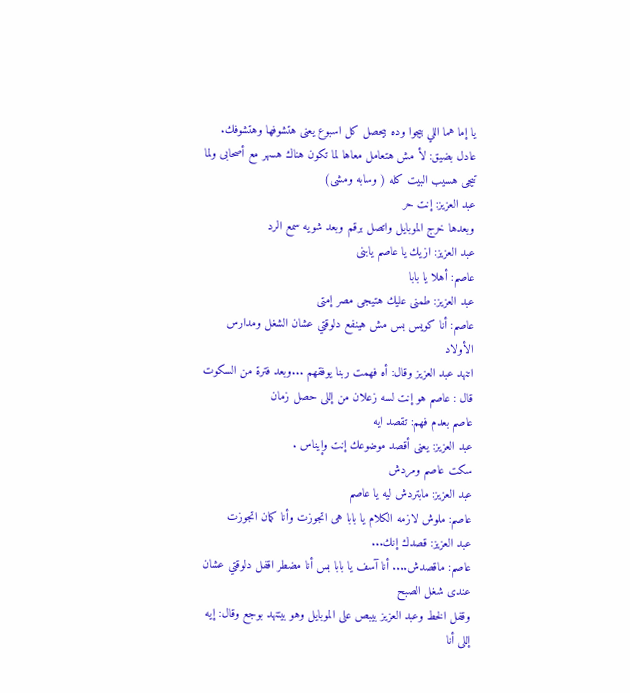يا إما هما اللي بيجوا وده بيحصل كل اسبوع يعنى هتشوفها وهتشوفك.
عادل بضيق: لأ مش هتعامل معاها لما تكون هناك هسهر مع أصحابى ولما تيجى هسيب البيت كله ( وسابه ومشى)
عبد العزيز: إنت حر
وبعدها خرج الموبايل واتصل برقم وبعد شويه سمع الرد
عبد العزيز: ازيك يا عاصم يابنى
عاصم: أهلا يا بابا
عبد العزيز: طمنى عليك هتيجى مصر إمتى
عاصم: أنا كويس بس مش هينفع دلوقتي عشان الشغل ومدارس الأولاد
اتنهد عبد العزيز وقال: أه فهمت ربنا يوفقهم ...وبعد فترة من السكوت قال : عاصم هو إنت لسه زعلان من إللى حصل زمان
عاصم بعدم فهم: تقصد ايه
عبد العزيز: يعنى أقصد موضوعك إنت وإيناس .
سكت عاصم ومردش
عبد العزيز: مابتردش ليه يا عاصم
عاصم: ملوش لازمه الكلام يا بابا هى اتجوزت وأنا كمان اتجوزت
عبد العزيز: قصدك إنك...
عاصم: ماقصدش.... أنا آسف يا بابا بس أنا مضطر اقفل دلوقتي عشان عندى شغل الصبح
وقفل الخط وعبد العزيز بيبص على الموبايل وهو بيتنهد بوجع وقال: إيه إللى أنا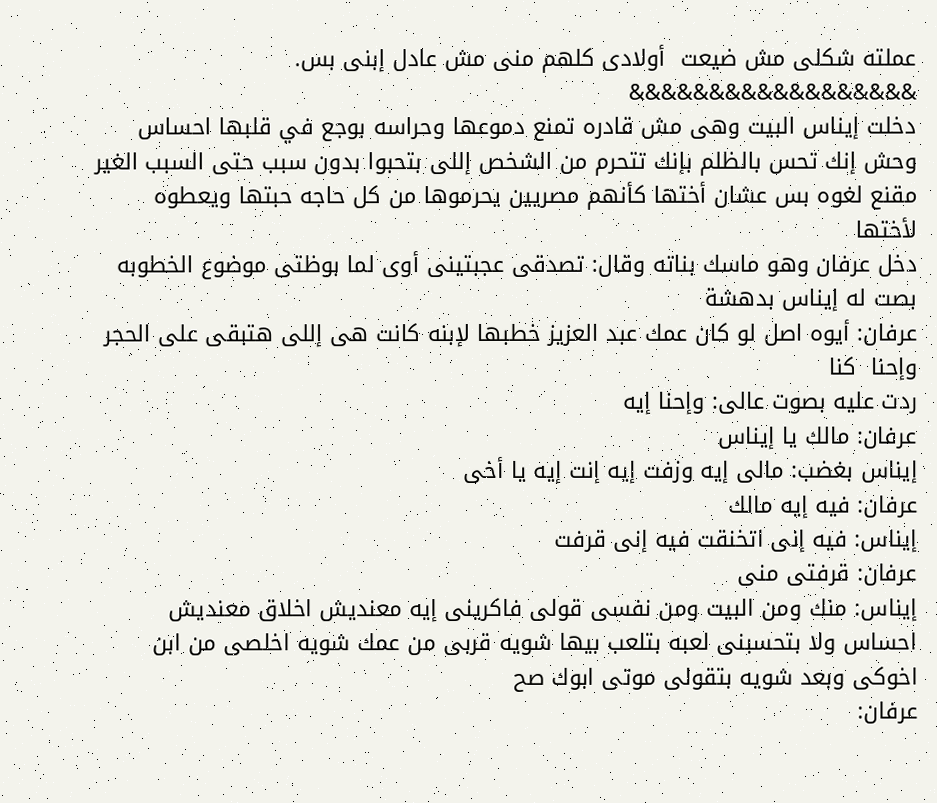عملته شكلى مش ضيعت  أولادى كلهم منى مش عادل إبنى بس.
&&&&&&&&&&&&&&&&&&
دخلت إيناس البيت وهى مش قادره تمنع دموعها وحراسه بوجع في قلبها احساس وحش إنك تحس بالظلم بإنك تتحرم من الشخص إللى بتحبوا بدون سبب حتى السبب الغير مقنع لغوه بس عشان أختها كأنهم مصريين يحرموها من كل حاجه حبتها ويعطوه لأختها
دخل عرفان وهو ماسك بناته وقال: تصدقى عجبتينى أوى لما بوظتى موضوع الخطوبه
بصت له إيناس بدهشة
عرفان: أيوه اصل لو كان عمك عبد العزيز خطبها لإبنه كانت هى إللى هتبقى على الحجر وإحنا  كنا
ردت عليه بصوت عالى: وإحنا إيه
عرفان: مالك يا إيناس
إيناس بغضب: مالى إيه وزفت إيه إنت إيه يا أخى
عرفان: فيه إيه مالك
إيناس: فيه إنى اتخنقت فيه إنى قرفت
عرفان: قرفتى منى
إيناس: منك ومن البيت ومن نفسى قولى فاكرينى إيه معنديش اخلاق معنديش احساس ولا بتحسبنى لعبه بتلعب بيها شويه قربى من عمك شويه اخلصى من ابن اخوكى وبعد شويه بتقولى موتى ابوك صح
عرفان: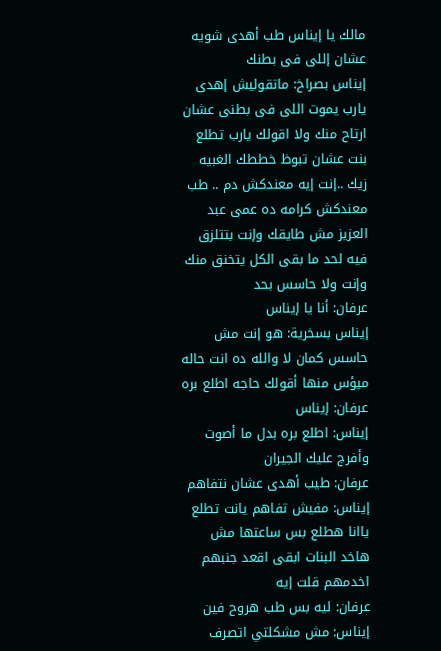مالك يا إيناس طب أهدى شويه عشان إللى فى بطنك
إيناس بصراخ: ماتقوليش إهدى يارب يموت اللى فى بطنى عشان ارتاح منك ولا اقولك يارب تطلع بنت عشان تبوظ خططك الغبيه زيك ..إنت إيه معندكش دم .. طب معندكش كرامه ده عمى عبد العزيز مش طايقك وإنت بتتلزق فيه لحد ما بقى الكل يتخنق منك وإنت ولا حاسس بحد
عرفان: أنا يا إيناس
إيناس بسخرية: هو إنت مش حاسس كمان لا والله ده انت حاله ميؤس منها أقولك حاجه اطلع بره
عرفان: إيناس
إيناس: اطلع بره بدل ما أصوت وأفرج عليك الجيران
عرفان: طيب أهدى عشان نتفاهم
إيناس: مفيش تفاهم يانت تطلع ياانا هطلع بس ساعتها مش هاخد البنات ابقى اقعد جنبهم اخدمهم قلت إيه
عرفان: ليه بس طب هروح فين
إيناس: مش مشكلتي اتصرف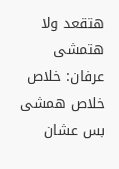هتقعد ولا هتمشى
عرفان: خلاص خلاص همشى بس عشان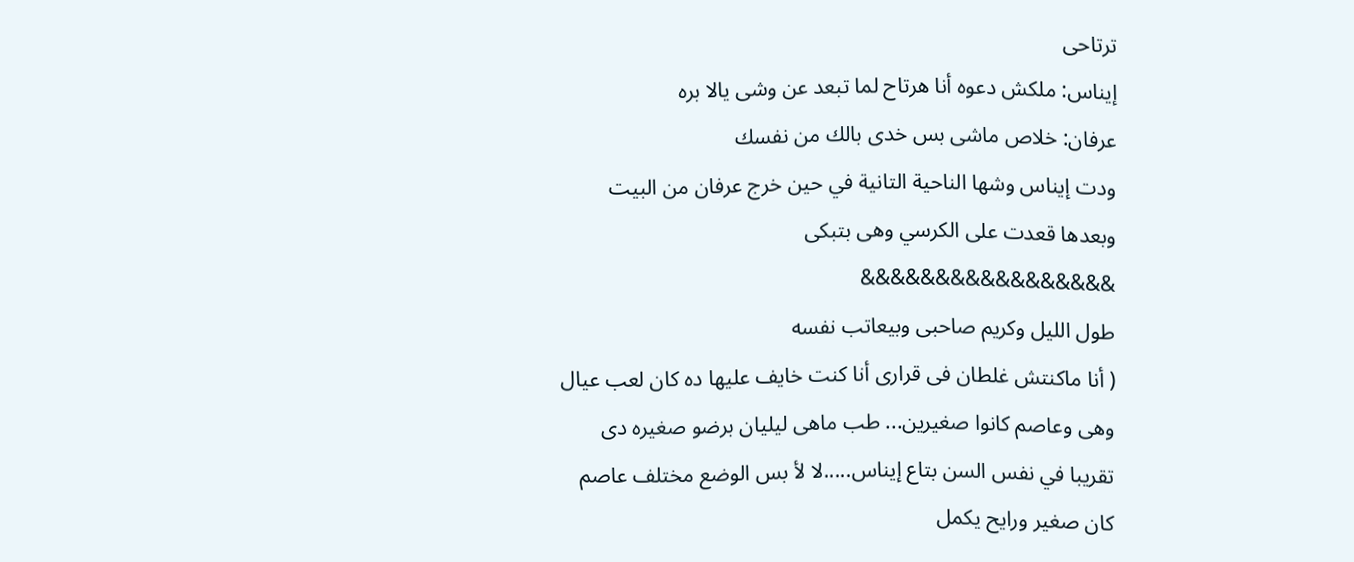ترتاحى
إيناس: ملكش دعوه أنا هرتاح لما تبعد عن وشى يالا بره
عرفان: خلاص ماشى بس خدى بالك من نفسك
ودت إيناس وشها الناحية التانية في حين خرج عرفان من البيت وبعدها قعدت على الكرسي وهى بتبكى
&&&&&&&&&&&&&&&&&
طول الليل وكريم صاحبى وبيعاتب نفسه
( أنا ماكنتش غلطان فى قرارى أنا كنت خايف عليها ده كان لعب عيال وهى وعاصم كانوا صغيرين... طب ماهى ليليان برضو صغيره دى تقريبا في نفس السن بتاع إيناس.....لا لأ بس الوضع مختلف عاصم كان صغير ورايح يكمل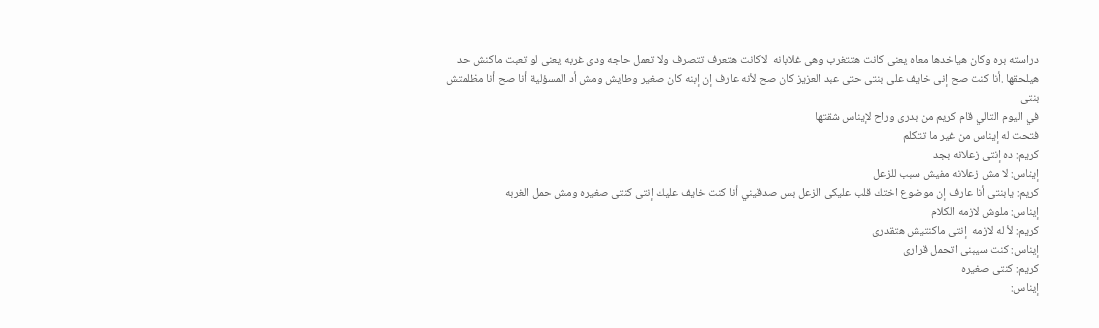دراسته بره وكان هياخدها معاه يعنى كانت هتتغرب وهى غلابانه  لاكانت هتعرف تتصرف ولا تعمل حاجه ودى غربه يعنى لو تعبت ماكنش حد هيلحقها .أنا كنت صح إنى خايف على بنتى حتى عبد العزيز كان صح لأنه عارف إن إبنه كان صغير وطايش ومش أد المسؤلية أنا صح أنا مظلمتش بنتى
في اليوم التالي قام كريم من بدرى وراح لإيناس شقتها
فتحت له إيناس من غير ما تتكلم
كريم: ده إنتى زعلانه بجد
إيناس: لا مش زعلانه مفيش سبب للزعل
كريم: يابنتى أنا عارف إن موضوع اختك قلب عليكى الزعل بس صدقيني أنا كنت خايف عليك إنتى كنتى صغيره ومش حمل الغربه
إيناس: ملوش لازمه الكلام
كريم: لأ له لازمه  إنتى ماكنتيش هتقدرى
إيناس: كنت سيبنى اتحمل قرارى
كريم: كنتى صغيره
إيناس: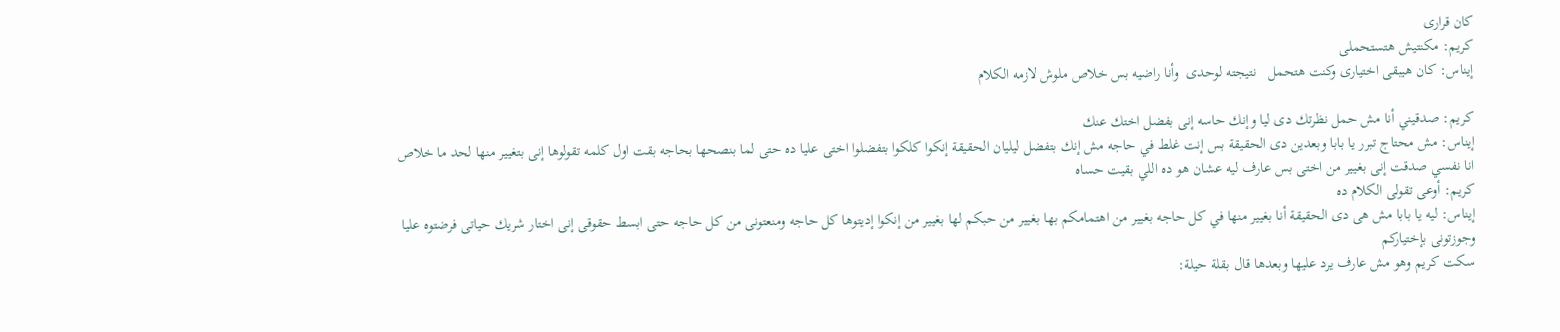كان قرارى
كريم: مكنتيش هتستحملى
إيناس: كان هيبقى اختيارى وكنت هتحمل   نتيجته لوحدى  وأنا راضيه بس خلاص ملوش لازمه الكلام

كريم: صدقيني أنا مش حمل نظرتك دى ليا وإنك حاسه إنى بفضل اختك عنك
إيناس: مش محتاج تبرر يا بابا وبعدين دى الحقيقة بس إنت غلط في حاجه مش إنك بتفضل ليليان الحقيقة إنكوا كلكوا بتفضلوا اختى عليا ده حتى لما بنصحها بحاجه بقت اول كلمه تقولوها إنى بتغيير منها لحد ما خلاص انا نفسي صدقت إنى بغيير من اختى بس عارف ليه عشان هو ده اللي بقيت حساه
كريم: أوعى تقولى الكلام ده
إيناس: ليه يا بابا مش هى دى الحقيقة أنا بغيير منها في كل حاجه بغيير من اهتمامكم بها بغيير من حبكم لها بغيير من إنكوا إديتوها كل حاجه ومنعتونى من كل حاجه حتى ابسط حقوقى إنى اختار شريك حياتى فرضتوه عليا  وجوزتونى بإختياركم
سكت كريم وهو مش عارف يرد عليها وبعدها قال بقلة حيلة: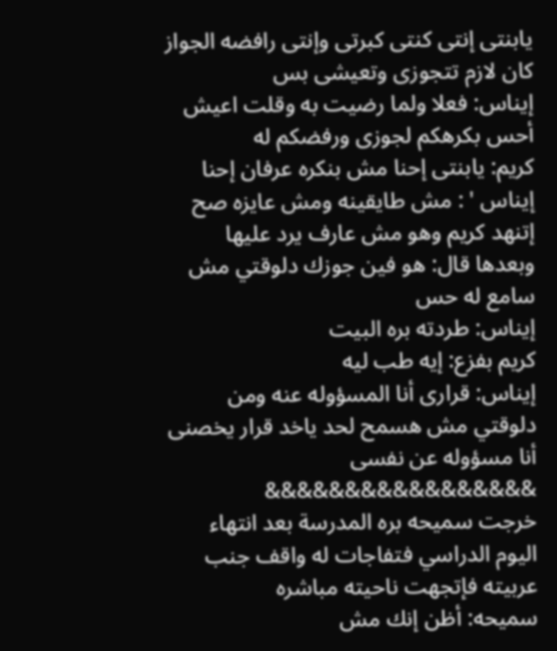يابنتى إنتى كنتى كبرتى وإنتى رافضه الجواز كان لازم تتجوزى وتعيشى بس
إيناس: فعلا ولما رضيت به وقلت اعيش أحس بكرهكم لجوزى ورفضكم له
كريم: يابنتى إحنا مش بنكره عرفان إحنا
إيناس ' : مش طايقينه ومش عايزه صح
إتنهد كريم وهو مش عارف يرد عليها وبعدها قال: هو فين جوزك دلوقتي مش سامع له حس
إيناس: طردته بره البيت
كريم بفزع: إيه طب ليه
إيناس: قرارى أنا المسؤوله عنه ومن دلوقتي مش هسمح لحد ياخد قرار يخصنى أنا مسؤوله عن نفسى
&&&&&&&&&&&&&&&&&
خرجت سميحه بره المدرسة بعد انتهاء اليوم الدراسي فتفاجات له واقف جنب عربيته فإتجهت ناحيته مباشره
سميحه: أظن إنك مش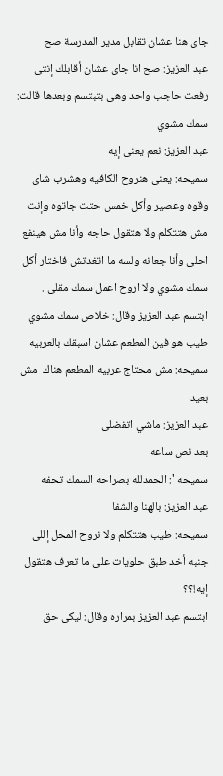جاى هنا عشان تقابل مدير المدرسة صح
عبد العزيز: صح انا جاى عشان أقابلك إنتى
رفعت حاجب واحد وهى بتبتسم وبعدها قالت: سمك مشوي
عبد العزيز: نعم يعنى إيه
سميحه: يعنى هنروح الكافيه وهشرب شاى وقوه وعصير وأكل خمس حتت جاتوه وإنت مش هتتكلم ولا هتقول حاجه وأنا مش هينفع احلى وأنا جعانه ولسه ما اتغدتش فاختار أكل سمك مشوي ولا اروح اعمل سمك مقلى .
ابتسم عبد العزيز وقال: خلاص سمك مشوي طيب هو فين المطعم عشان اسبقك بالعربيه
سميحه: مش محتاج عربيه المطعم هناك  مش بعيد
عبد العزيز: ماشي اتفضلى
بعد نص ساعه
سميحه ': الحمدلله بصراحه السمك تحفه
عبد العزيز: بالهنا والشفا
سميحه: طيب هتتكلم ولا نروح المحل إللى جنبه أخد طبق حلويات على ما تعرف هتقول إيه!؟؟
ابتسم عبد العزيز بمراره وقال: ليكى حق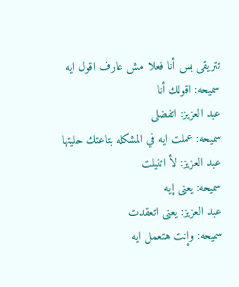تتريقى بس أنا فعلا مش عارف اقول ايه
سميحه: اقولك أنا
عبد العزيز: اتفضلى
سميحه: عملت ايه في المشكله بتاعتك حليتها
عبد العزيز: لأ اتنيلت
سميحه: يعنى إيه
عبد العزيز: يعنى اتعقدت
سميحه: وإنت هتعمل ايه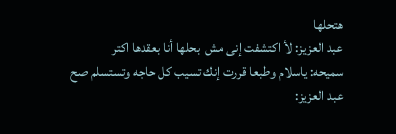هتحلها
عبد العزيز: لأ اكتشفت إنى مش  بحلها أنا بعقدها اكتر
سميحه: ياسلام وطبعا قررت إنك تسيب كل حاجه وتستسلم صح
عبد العزيز: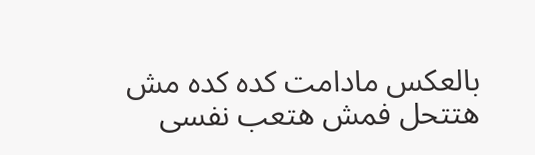بالعكس مادامت كده كده مش هتتحل فمش هتعب نفسى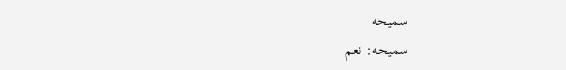سميحه
سميحه: نعم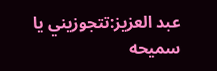عبد العزيز:تتجوزيني يا سميحه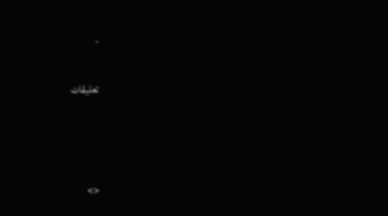.

تعليقات



<>